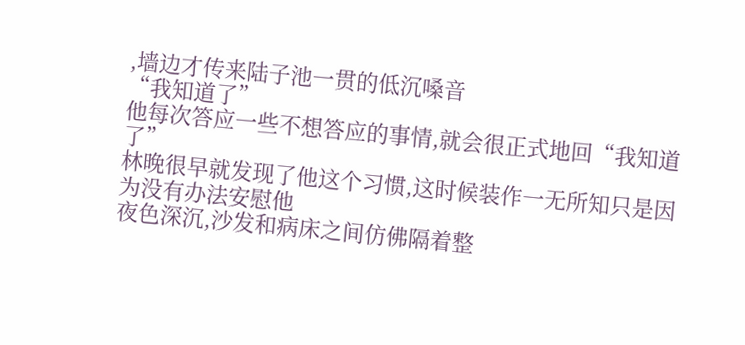,墙边才传来陆子池一贯的低沉嗓音
“我知道了”
他每次答应一些不想答应的事情,就会很正式地回“我知道了”
林晚很早就发现了他这个习惯,这时候装作一无所知只是因为没有办法安慰他
夜色深沉,沙发和病床之间仿佛隔着整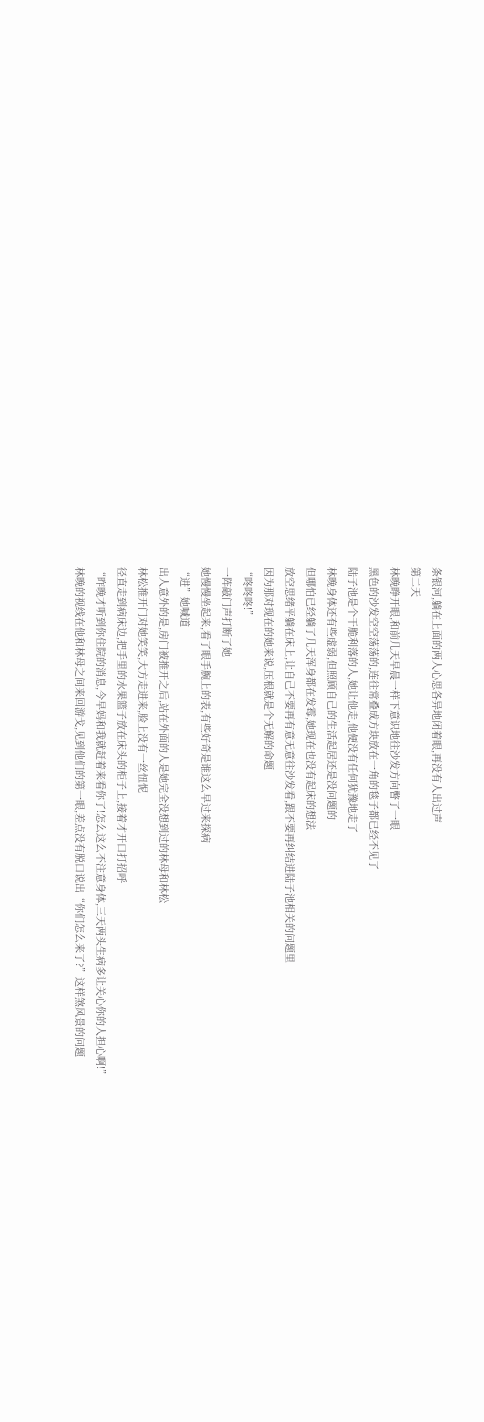条银河,躺在上面的两人心思各异地闭着眼,再没有人出过声
第二天
林晚睁开眼,和前几天早晨一样下意识地往沙发方向瞥了一眼
黑色的沙发空空荡荡的,连往常叠成方块放在一角的毯子都已经不见了
陆子池是个干脆利落的人,她让他走,他便没有任何犹豫地走了
林晚身体还有些虚弱,但照顾自己的生活起居还是没问题的
但哪怕已经躺了几天浑身都在发霉,她现在也没有起床的想法
放空思绪平躺在床上,让自己不要再有意无意往沙发看,跟不要再纠结进陆子池相关的问题里
因为那对现在的她来说,压根就是个无解的命题
“咚咚咚!”
一阵敲门声打断了她
她慢慢坐起来,看了眼手腕上的表,有些好奇是谁这么早过来探病
“进”她喊道
出人意外的是,房门被推开之后,站在外面的人是她完全没想到过的林母和林松
林松推开门对她笑笑,大方走进来,脸上没有一丝忸怩
径直走到病床边,把手里的水果篮子放在床头的柜子上,接着才开口打招呼
“昨晚才听到你住院的消息,今早妈和我就赶着来看你了!怎么这么不注意身体,三天两头生病多让关心你的人担心啊!”
林晚的视线在他和林母之间来回游戈,见到他们的第一眼,差点没有脱口说出“你们怎么来了?”这样煞风景的问题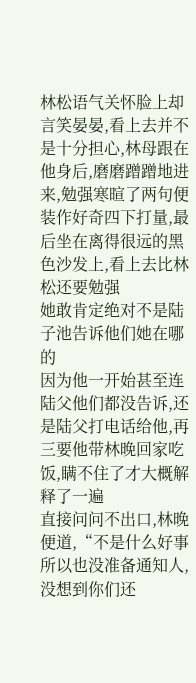林松语气关怀脸上却言笑晏晏,看上去并不是十分担心,林母跟在他身后,磨磨蹭蹭地进来,勉强寒暄了两句便装作好奇四下打量,最后坐在离得很远的黑色沙发上,看上去比林松还要勉强
她敢肯定绝对不是陆子池告诉他们她在哪的
因为他一开始甚至连陆父他们都没告诉,还是陆父打电话给他,再三要他带林晚回家吃饭,瞒不住了才大概解释了一遍
直接问问不出口,林晚便道,“不是什么好事所以也没准备通知人,没想到你们还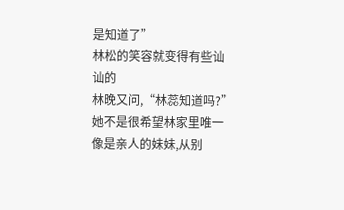是知道了”
林松的笑容就变得有些讪讪的
林晚又问,“林蕊知道吗?”
她不是很希望林家里唯一像是亲人的妹妹,从别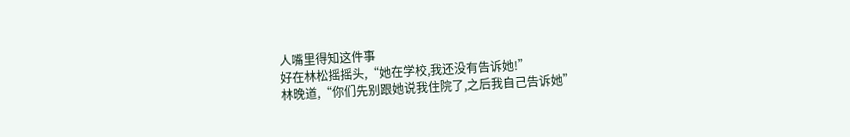人嘴里得知这件事
好在林松摇摇头,“她在学校,我还没有告诉她!”
林晚道,“你们先别跟她说我住院了,之后我自己告诉她”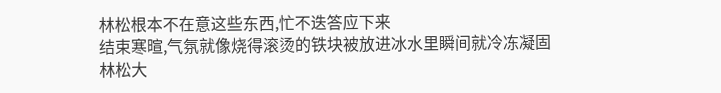林松根本不在意这些东西,忙不迭答应下来
结束寒暄,气氛就像烧得滚烫的铁块被放进冰水里瞬间就冷冻凝固
林松大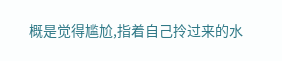概是觉得尴尬,指着自己拎过来的水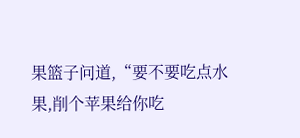果篮子问道,“要不要吃点水果,削个苹果给你吃